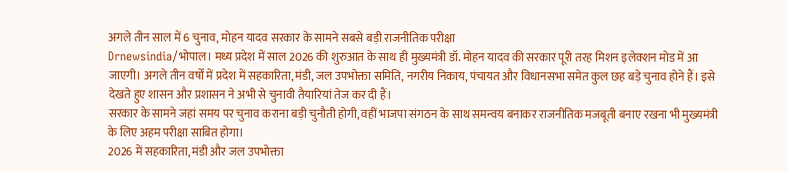अगले तीन साल में 6 चुनाव, मोहन यादव सरकार के सामने सबसे बड़ी राजनीतिक परीक्षा
Drnewsindia/भोपाल। मध्य प्रदेश में साल 2026 की शुरुआत के साथ ही मुख्यमंत्री डॉ. मोहन यादव की सरकार पूरी तरह मिशन इलेक्शन मोड में आ जाएगी। अगले तीन वर्षों में प्रदेश में सहकारिता, मंडी, जल उपभोक्ता समिति, नगरीय निकाय, पंचायत और विधानसभा समेत कुल छह बड़े चुनाव होने हैं। इसे देखते हुए शासन और प्रशासन ने अभी से चुनावी तैयारियां तेज कर दी हैं।
सरकार के सामने जहां समय पर चुनाव कराना बड़ी चुनौती होगी, वहीं भाजपा संगठन के साथ समन्वय बनाकर राजनीतिक मजबूती बनाए रखना भी मुख्यमंत्री के लिए अहम परीक्षा साबित होगा।
2026 में सहकारिता, मंडी और जल उपभोक्ता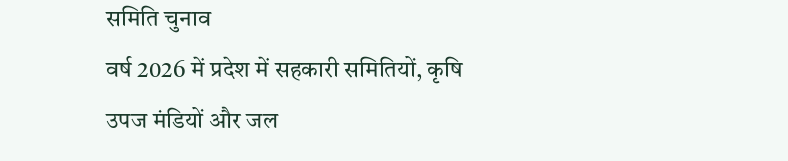समिति चुनाव
वर्ष 2026 में प्रदेश में सहकारी समितियों, कृषि उपज मंडियों और जल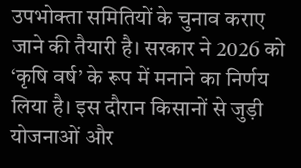उपभोक्ता समितियों के चुनाव कराए जाने की तैयारी है। सरकार ने 2026 को ‘कृषि वर्ष’ के रूप में मनाने का निर्णय लिया है। इस दौरान किसानों से जुड़ी योजनाओं और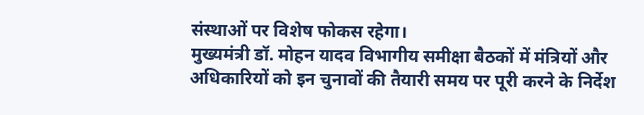संस्थाओं पर विशेष फोकस रहेगा।
मुख्यमंत्री डॉ. मोहन यादव विभागीय समीक्षा बैठकों में मंत्रियों और अधिकारियों को इन चुनावों की तैयारी समय पर पूरी करने के निर्देश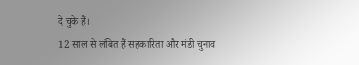दे चुके हैं।
12 साल से लंबित हैं सहकारिता और मंडी चुनाव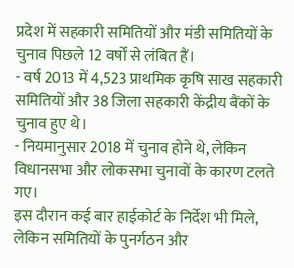प्रदेश में सहकारी समितियों और मंडी समितियों के चुनाव पिछले 12 वर्षों से लंबित हैं।
- वर्ष 2013 में 4,523 प्राथमिक कृषि साख सहकारी समितियों और 38 जिला सहकारी केंद्रीय बैंकों के चुनाव हुए थे।
- नियमानुसार 2018 में चुनाव होने थे, लेकिन विधानसभा और लोकसभा चुनावों के कारण टलते गए।
इस दौरान कई बार हाईकोर्ट के निर्देश भी मिले, लेकिन समितियों के पुनर्गठन और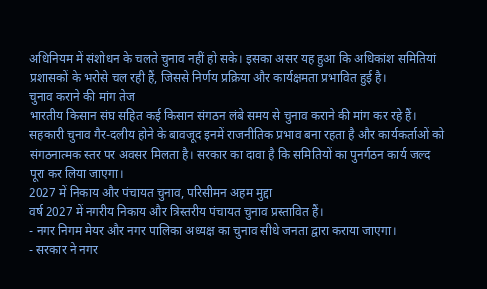अधिनियम में संशोधन के चलते चुनाव नहीं हो सके। इसका असर यह हुआ कि अधिकांश समितियां प्रशासकों के भरोसे चल रही हैं, जिससे निर्णय प्रक्रिया और कार्यक्षमता प्रभावित हुई है।
चुनाव कराने की मांग तेज
भारतीय किसान संघ सहित कई किसान संगठन लंबे समय से चुनाव कराने की मांग कर रहे हैं। सहकारी चुनाव गैर-दलीय होने के बावजूद इनमें राजनीतिक प्रभाव बना रहता है और कार्यकर्ताओं को संगठनात्मक स्तर पर अवसर मिलता है। सरकार का दावा है कि समितियों का पुनर्गठन कार्य जल्द पूरा कर लिया जाएगा।
2027 में निकाय और पंचायत चुनाव, परिसीमन अहम मुद्दा
वर्ष 2027 में नगरीय निकाय और त्रिस्तरीय पंचायत चुनाव प्रस्तावित हैं।
- नगर निगम मेयर और नगर पालिका अध्यक्ष का चुनाव सीधे जनता द्वारा कराया जाएगा।
- सरकार ने नगर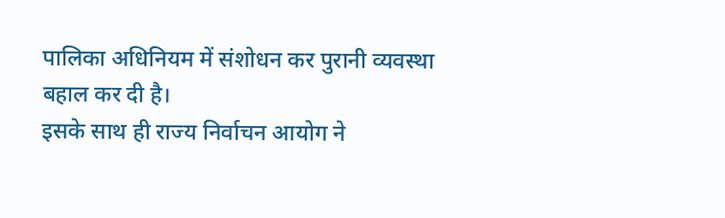पालिका अधिनियम में संशोधन कर पुरानी व्यवस्था बहाल कर दी है।
इसके साथ ही राज्य निर्वाचन आयोग ने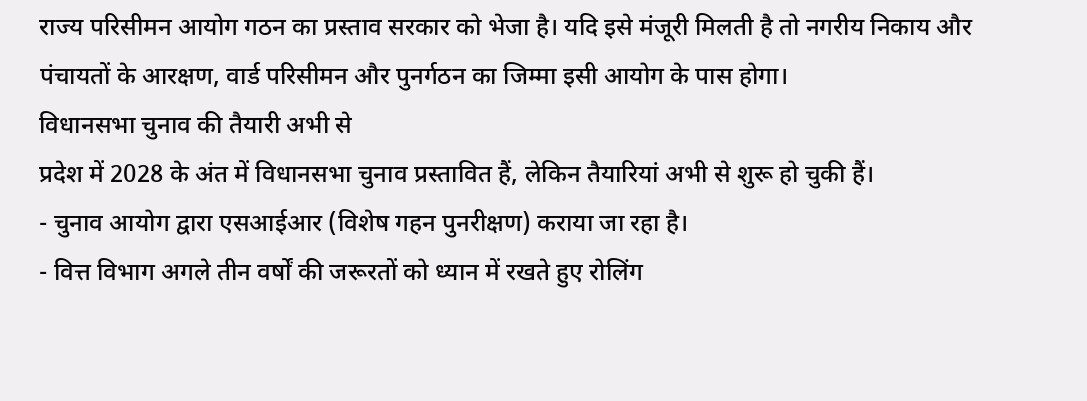राज्य परिसीमन आयोग गठन का प्रस्ताव सरकार को भेजा है। यदि इसे मंजूरी मिलती है तो नगरीय निकाय और पंचायतों के आरक्षण, वार्ड परिसीमन और पुनर्गठन का जिम्मा इसी आयोग के पास होगा।
विधानसभा चुनाव की तैयारी अभी से
प्रदेश में 2028 के अंत में विधानसभा चुनाव प्रस्तावित हैं, लेकिन तैयारियां अभी से शुरू हो चुकी हैं।
- चुनाव आयोग द्वारा एसआईआर (विशेष गहन पुनरीक्षण) कराया जा रहा है।
- वित्त विभाग अगले तीन वर्षों की जरूरतों को ध्यान में रखते हुए रोलिंग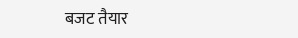बजट तैयार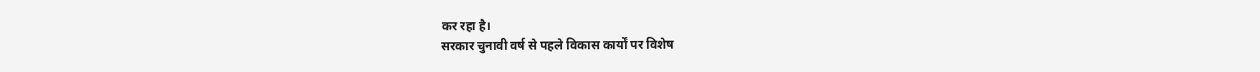कर रहा है।
सरकार चुनावी वर्ष से पहले विकास कार्यों पर विशेष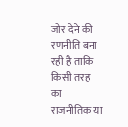जोर देने की रणनीति बना रही है ताकि किसी तरह का राजनीतिक या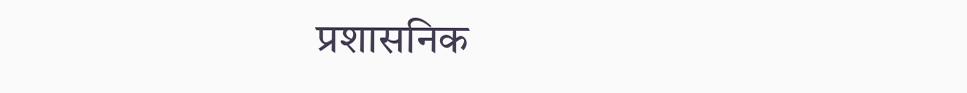प्रशासनिक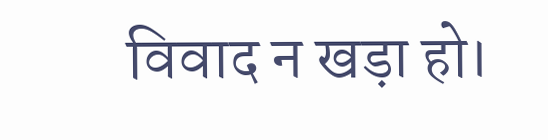विवाद न खड़ा हो।